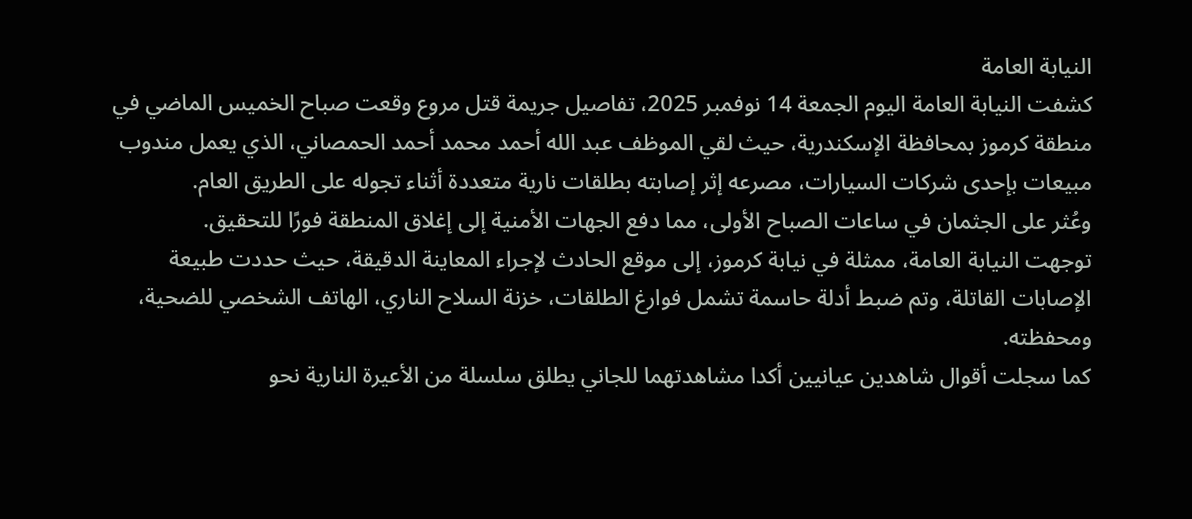النيابة العامة
كشفت النيابة العامة اليوم الجمعة 14 نوفمبر 2025، تفاصيل جريمة قتل مروع وقعت صباح الخميس الماضي في منطقة كرموز بمحافظة الإسكندرية، حيث لقي الموظف عبد الله أحمد محمد أحمد الحمصاني، الذي يعمل مندوب مبيعات بإحدى شركات السيارات، مصرعه إثر إصابته بطلقات نارية متعددة أثناء تجوله على الطريق العام.
وعُثر على الجثمان في ساعات الصباح الأولى، مما دفع الجهات الأمنية إلى إغلاق المنطقة فورًا للتحقيق.
توجهت النيابة العامة، ممثلة في نيابة كرموز، إلى موقع الحادث لإجراء المعاينة الدقيقة، حيث حددت طبيعة الإصابات القاتلة، وتم ضبط أدلة حاسمة تشمل فوارغ الطلقات، خزنة السلاح الناري، الهاتف الشخصي للضحية، ومحفظته.
كما سجلت أقوال شاهدين عيانيين أكدا مشاهدتهما للجاني يطلق سلسلة من الأعيرة النارية نحو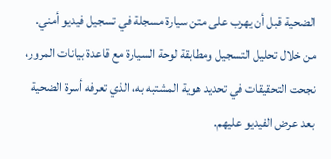الضحية قبل أن يهرب على متن سيارة مسجلة في تسجيل فيديو أمني.
من خلال تحليل التسجيل ومطابقة لوحة السيارة مع قاعدة بيانات المرور، نجحت التحقيقات في تحديد هوية المشتبه به، الذي تعرفه أسرة الضحية بعد عرض الفيديو عليهم.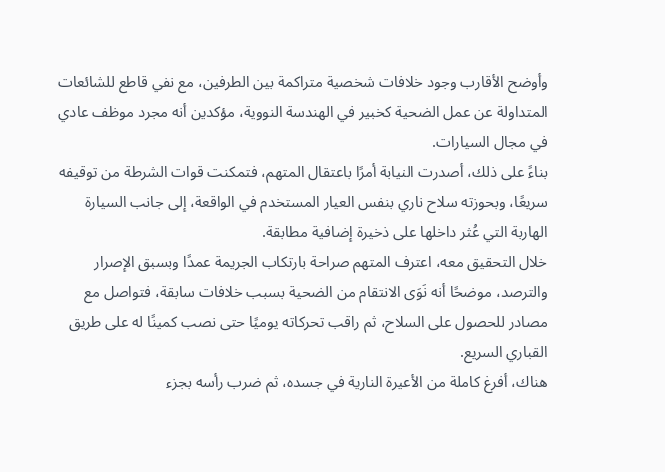وأوضح الأقارب وجود خلافات شخصية متراكمة بين الطرفين، مع نفي قاطع للشائعات المتداولة عن عمل الضحية كخبير في الهندسة النووية، مؤكدين أنه مجرد موظف عادي في مجال السيارات.
بناءً على ذلك، أصدرت النيابة أمرًا باعتقال المتهم، فتمكنت قوات الشرطة من توقيفه سريعًا، وبحوزته سلاح ناري بنفس العيار المستخدم في الواقعة، إلى جانب السيارة الهاربة التي عُثر داخلها على ذخيرة إضافية مطابقة.
خلال التحقيق معه، اعترف المتهم صراحة بارتكاب الجريمة عمدًا وبسبق الإصرار والترصد، موضحًا أنه نَوَى الانتقام من الضحية بسبب خلافات سابقة، فتواصل مع مصادر للحصول على السلاح، ثم راقب تحركاته يوميًا حتى نصب كمينًا له على طريق القباري السريع.
هناك، أفرغ كاملة من الأعيرة النارية في جسده، ثم ضرب رأسه بجزء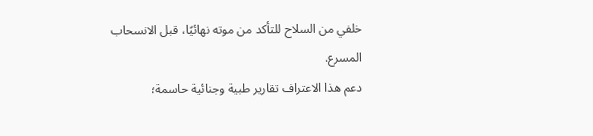خلفي من السلاح للتأكد من موته نهائيًا، قبل الانسحاب المسرع.
دعم هذا الاعتراف تقارير طبية وجنائية حاسمة؛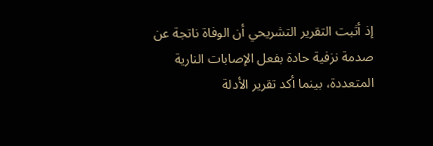إذ أثبت التقرير التشريحي أن الوفاة ناتجة عن صدمة نزفية حادة بفعل الإصابات النارية المتعددة، بينما أكد تقرير الأدلة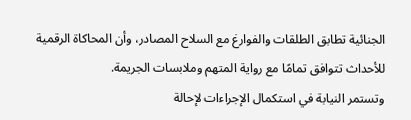الجنائية تطابق الطلقات والفوارغ مع السلاح المصادر، وأن المحاكاة الرقمية للأحداث تتوافق تمامًا مع رواية المتهم وملابسات الجريمة.
وتستمر النيابة في استكمال الإجراءات لإحالة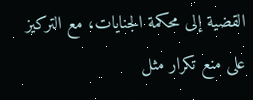القضية إلى محكمة الجنايات، مع التركيز على منع تكرار مثل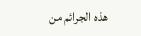هذه الجرائم من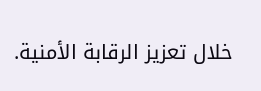خلال تعزيز الرقابة الأمنية.